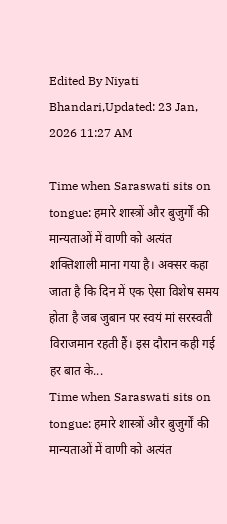Edited By Niyati Bhandari,Updated: 23 Jan, 2026 11:27 AM

Time when Saraswati sits on tongue: हमारे शास्त्रों और बुजुर्गों की मान्यताओं में वाणी को अत्यंत शक्तिशाली माना गया है। अक्सर कहा जाता है कि दिन में एक ऐसा विशेष समय होता है जब जुबान पर स्वयं मां सरस्वती विराजमान रहती हैं। इस दौरान कही गई हर बात के...
Time when Saraswati sits on tongue: हमारे शास्त्रों और बुजुर्गों की मान्यताओं में वाणी को अत्यंत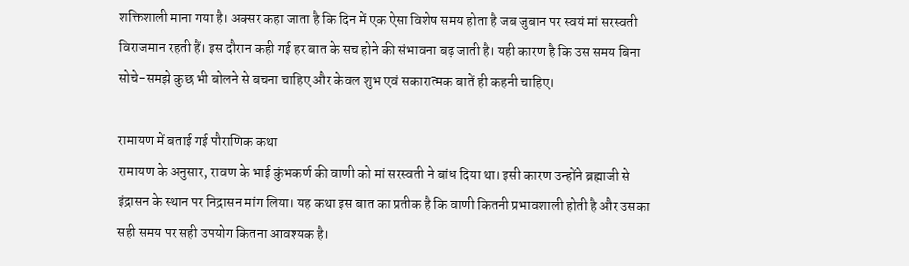शक्तिशाली माना गया है। अक्सर कहा जाता है कि दिन में एक ऐसा विशेष समय होता है जब जुबान पर स्वयं मां सरस्वती विराजमान रहती हैं। इस दौरान कही गई हर बात के सच होने की संभावना बढ़ जाती है। यही कारण है कि उस समय बिना सोचे-समझे कुछ भी बोलने से बचना चाहिए और केवल शुभ एवं सकारात्मक बातें ही कहनी चाहिए।

रामायण में बताई गई पौराणिक कथा
रामायण के अनुसार, रावण के भाई कुंभकर्ण की वाणी को मां सरस्वती ने बांध दिया था। इसी कारण उन्होंने ब्रह्माजी से इंद्रासन के स्थान पर निद्रासन मांग लिया। यह कथा इस बात का प्रतीक है कि वाणी कितनी प्रभावशाली होती है और उसका सही समय पर सही उपयोग कितना आवश्यक है।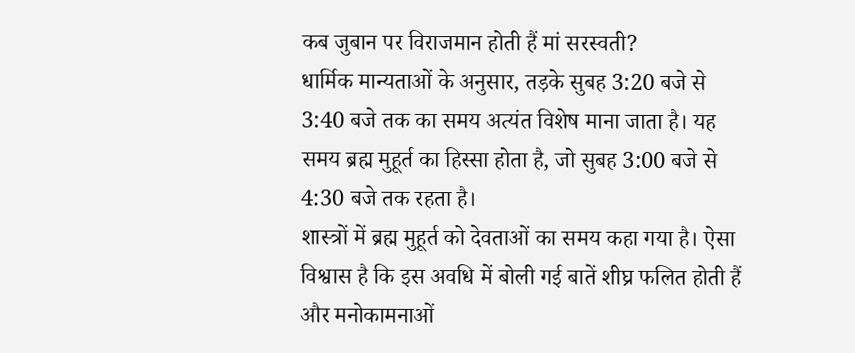कब जुबान पर विराजमान होती हैं मां सरस्वती?
धार्मिक मान्यताओं के अनुसार, तड़के सुबह 3:20 बजे से 3:40 बजे तक का समय अत्यंत विशेष माना जाता है। यह समय ब्रह्म मुहूर्त का हिस्सा होता है, जो सुबह 3:00 बजे से 4:30 बजे तक रहता है।
शास्त्रों में ब्रह्म मुहूर्त को देवताओं का समय कहा गया है। ऐसा विश्वास है कि इस अवधि में बोली गई बातें शीघ्र फलित होती हैं और मनोकामनाओं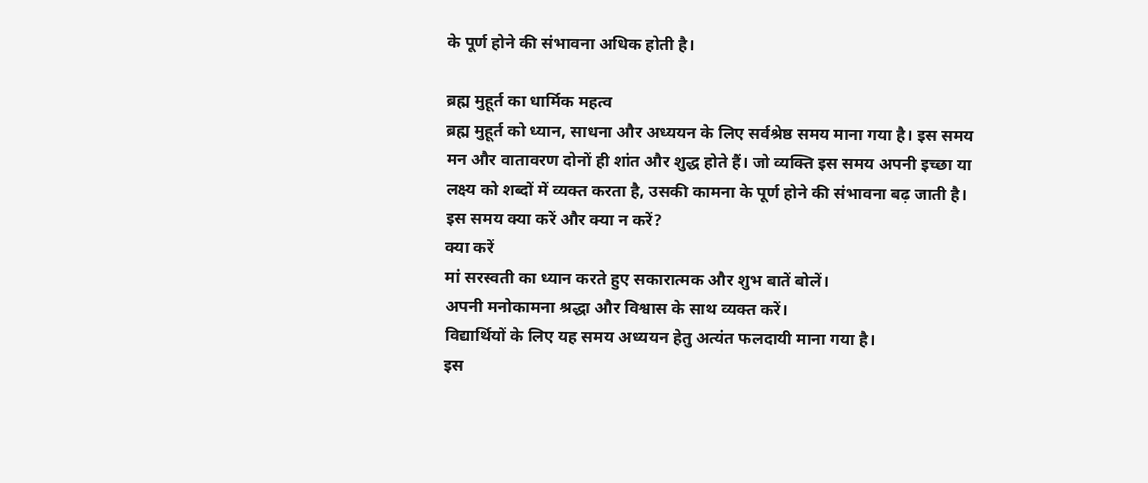के पूर्ण होने की संभावना अधिक होती है।

ब्रह्म मुहूर्त का धार्मिक महत्व
ब्रह्म मुहूर्त को ध्यान, साधना और अध्ययन के लिए सर्वश्रेष्ठ समय माना गया है। इस समय मन और वातावरण दोनों ही शांत और शुद्ध होते हैं। जो व्यक्ति इस समय अपनी इच्छा या लक्ष्य को शब्दों में व्यक्त करता है, उसकी कामना के पूर्ण होने की संभावना बढ़ जाती है।
इस समय क्या करें और क्या न करें?
क्या करें
मां सरस्वती का ध्यान करते हुए सकारात्मक और शुभ बातें बोलें।
अपनी मनोकामना श्रद्धा और विश्वास के साथ व्यक्त करें।
विद्यार्थियों के लिए यह समय अध्ययन हेतु अत्यंत फलदायी माना गया है।
इस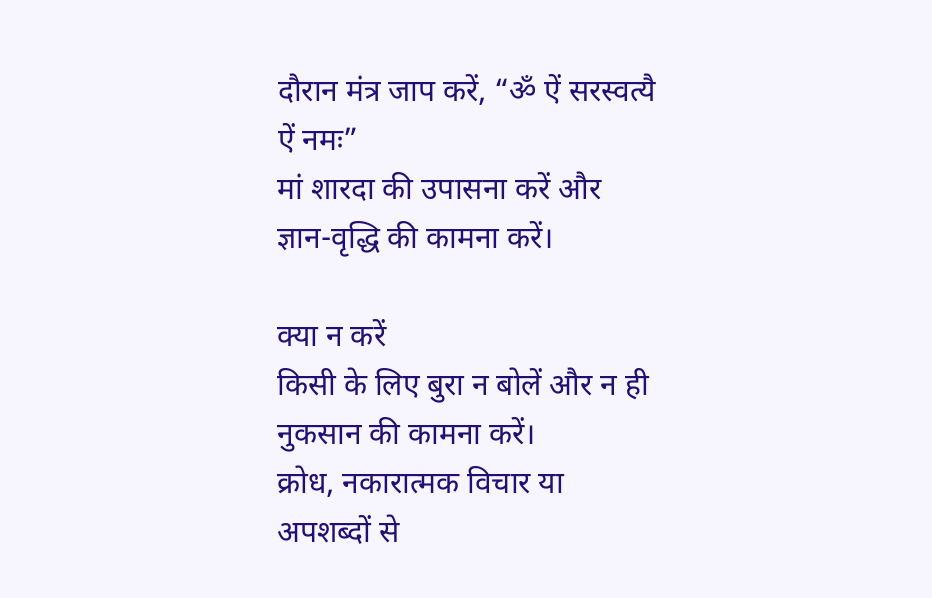दौरान मंत्र जाप करें, “ॐ ऐं सरस्वत्यै ऐं नमः”
मां शारदा की उपासना करें और ज्ञान-वृद्धि की कामना करें।

क्या न करें
किसी के लिए बुरा न बोलें और न ही नुकसान की कामना करें।
क्रोध, नकारात्मक विचार या अपशब्दों से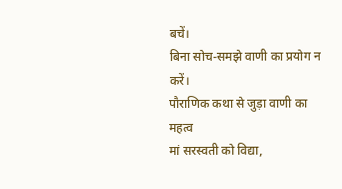बचें।
बिना सोच-समझे वाणी का प्रयोग न करें।
पौराणिक कथा से जुड़ा वाणी का महत्व
मां सरस्वती को विद्या,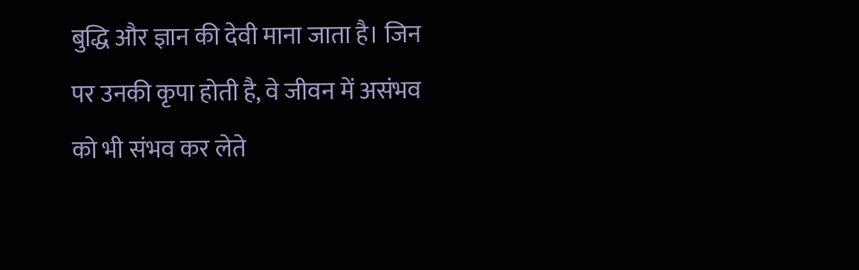बुद्धि और ज्ञान की देवी माना जाता है। जिन पर उनकी कृपा होती है, वे जीवन में असंभव को भी संभव कर लेते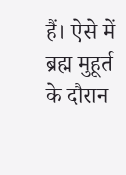हैं। ऐसे में ब्रह्म मुहूर्त के दौरान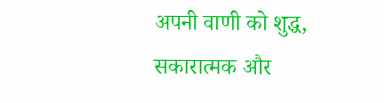अपनी वाणी को शुद्ध, सकारात्मक और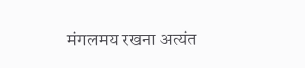मंगलमय रखना अत्यंत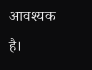आवश्यक है।